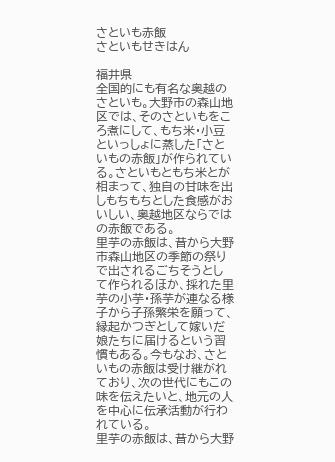さといも赤飯
さといもせきはん

福井県
全国的にも有名な奥越のさといも。大野市の森山地区では、そのさといもをころ煮にして、もち米・小豆といっしょに蒸した「さといもの赤飯」が作られている。さといもともち米とが相まって、独自の甘味を出しもちもちとした食感がおいしい、奥越地区ならではの赤飯である。
里芋の赤飯は、昔から大野市森山地区の季節の祭りで出されるごちそうとして作られるほか、採れた里芋の小芋・孫芋が連なる様子から子孫繁栄を願って、縁起かつぎとして嫁いだ娘たちに届けるという習慣もある。今もなお、さといもの赤飯は受け継がれており、次の世代にもこの味を伝えたいと、地元の人を中心に伝承活動が行われている。
里芋の赤飯は、昔から大野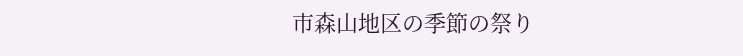市森山地区の季節の祭り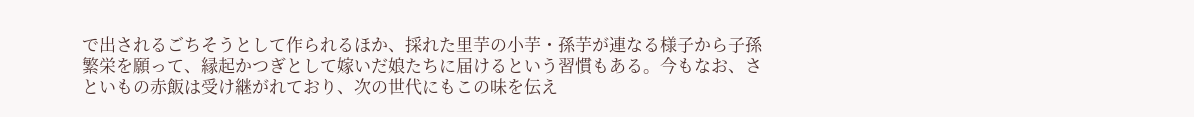で出されるごちそうとして作られるほか、採れた里芋の小芋・孫芋が連なる様子から子孫繁栄を願って、縁起かつぎとして嫁いだ娘たちに届けるという習慣もある。今もなお、さといもの赤飯は受け継がれており、次の世代にもこの味を伝え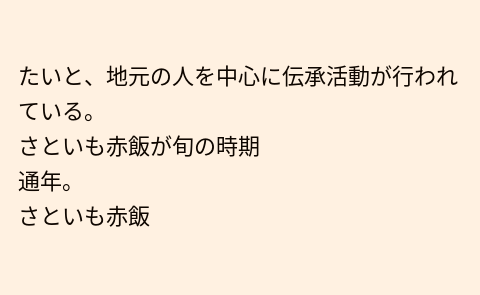たいと、地元の人を中心に伝承活動が行われている。
さといも赤飯が旬の時期
通年。
さといも赤飯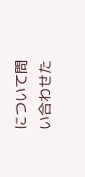について問い合わせた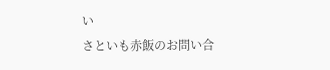い
さといも赤飯のお問い合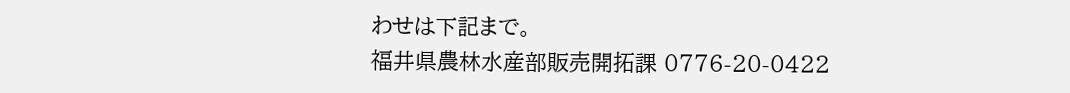わせは下記まで。
福井県農林水産部販売開拓課 0776-20-0422